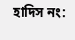হাদিস নং: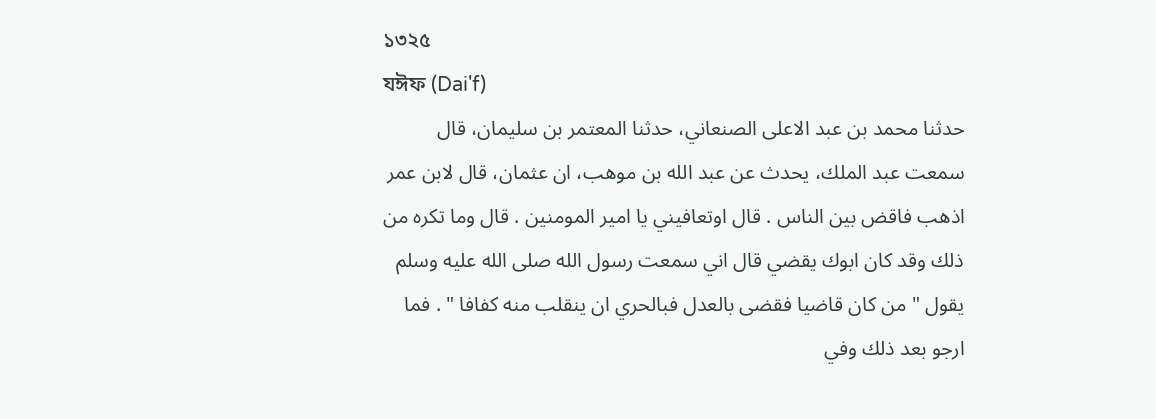১৩২৫
যঈফ (Dai'f)
حدثنا محمد بن عبد الاعلى الصنعاني، حدثنا المعتمر بن سليمان، قال سمعت عبد الملك، يحدث عن عبد الله بن موهب، ان عثمان، قال لابن عمر اذهب فاقض بين الناس . قال اوتعافيني يا امير المومنين . قال وما تكره من ذلك وقد كان ابوك يقضي قال اني سمعت رسول الله صلى الله عليه وسلم يقول " من كان قاضيا فقضى بالعدل فبالحري ان ينقلب منه كفافا " . فما ارجو بعد ذلك وفي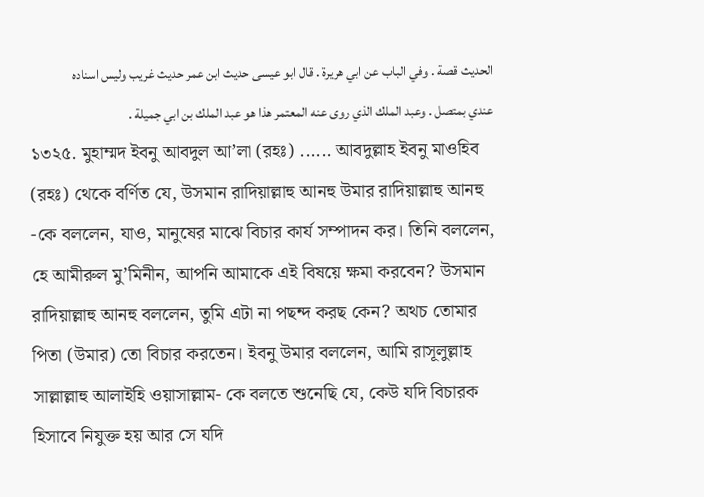الحديث قصة . وفي الباب عن ابي هريرة . قال ابو عيسى حديث ابن عمر حديث غريب وليس اسناده عندي بمتصل . وعبد الملك الذي روى عنه المعتمر هذا هو عبد الملك بن ابي جميلة .
১৩২৫. মুহাম্মদ ইবনু আবদুল আ’লা (রহঃ) ...... আবদুল্লাহ ইবনু মাওহিব (রহঃ) থেকে বর্ণিত যে, উসমান রাদিয়াল্লাহু আনহু উমার রাদিয়াল্লাহু আনহু -কে বললেন, যাও, মানুষের মাঝে বিচার কার্য সম্পাদন কর। তিনি বললেন, হে আমীরুল মু’মিনীন, আপনি আমাকে এই বিষয়ে ক্ষমা করবেন? উসমান রাদিয়াল্লাহু আনহু বললেন, তুমি এটা না পছন্দ করছ কেন? অথচ তোমার পিতা (উমার) তো বিচার করতেন। ইবনু উমার বললেন, আমি রাসূলুল্লাহ সাল্লাল্লাহু আলাইহি ওয়াসাল্লাম- কে বলতে শুনেছি যে, কেউ যদি বিচারক হিসাবে নিযুক্ত হয় আর সে যদি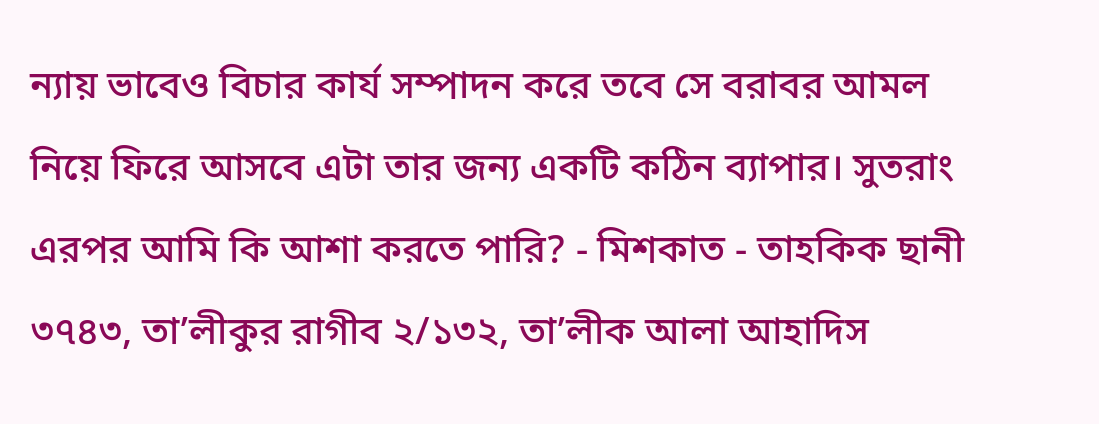ন্যায় ভাবেও বিচার কার্য সম্পাদন করে তবে সে বরাবর আমল নিয়ে ফিরে আসবে এটা তার জন্য একটি কঠিন ব্যাপার। সুতরাং এরপর আমি কি আশা করতে পারি? - মিশকাত - তাহকিক ছানী ৩৭৪৩, তা’লীকুর রাগীব ২/১৩২, তা’লীক আলা আহাদিস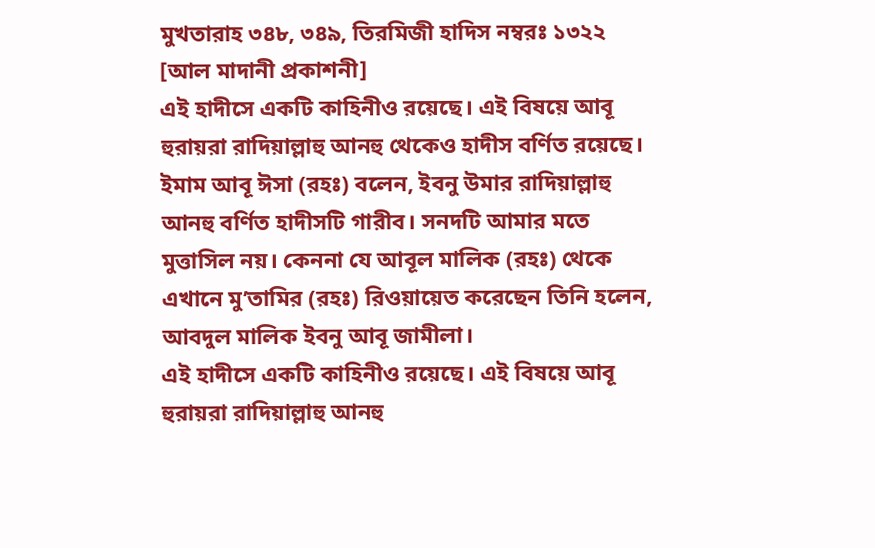মুখতারাহ ৩৪৮, ৩৪৯, তিরমিজী হাদিস নম্বরঃ ১৩২২ [আল মাদানী প্রকাশনী]
এই হাদীসে একটি কাহিনীও রয়েছে। এই বিষয়ে আবূ হুরায়রা রাদিয়াল্লাহু আনহু থেকেও হাদীস বর্ণিত রয়েছে। ইমাম আবূ ঈসা (রহঃ) বলেন, ইবনু উমার রাদিয়াল্লাহু আনহু বর্ণিত হাদীসটি গারীব। সনদটি আমার মতে মুত্তাসিল নয়। কেননা যে আবূল মালিক (রহঃ) থেকে এখানে মু’তামির (রহঃ) রিওয়ায়েত করেছেন তিনি হলেন, আবদুল মালিক ইবনু আবূ জামীলা।
এই হাদীসে একটি কাহিনীও রয়েছে। এই বিষয়ে আবূ হুরায়রা রাদিয়াল্লাহু আনহু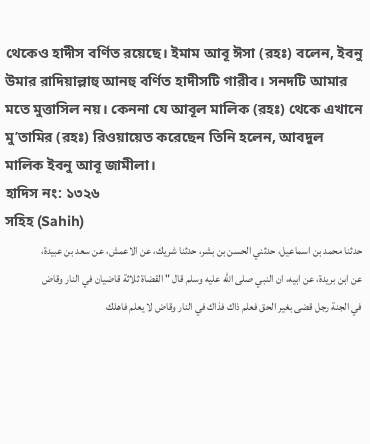থেকেও হাদীস বর্ণিত রয়েছে। ইমাম আবূ ঈসা (রহঃ) বলেন, ইবনু উমার রাদিয়াল্লাহু আনহু বর্ণিত হাদীসটি গারীব। সনদটি আমার মতে মুত্তাসিল নয়। কেননা যে আবূল মালিক (রহঃ) থেকে এখানে মু’তামির (রহঃ) রিওয়ায়েত করেছেন তিনি হলেন, আবদুল মালিক ইবনু আবূ জামীলা।
হাদিস নং: ১৩২৬
সহিহ (Sahih)
حدثنا محمد بن اسماعيل، حدثني الحسن بن بشر، حدثنا شريك، عن الاعمش، عن سعد بن عبيدة، عن ابن بريدة، عن ابيه، ان النبي صلى الله عليه وسلم قال " القضاة ثلاثة قاضيان في النار وقاض في الجنة رجل قضى بغير الحق فعلم ذاك فذاك في النار وقاض لا يعلم فاهلك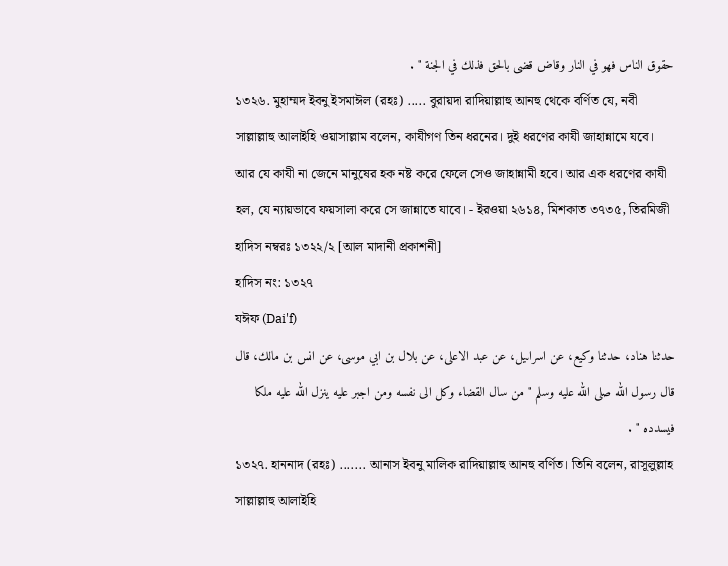حقوق الناس فهو في النار وقاض قضى بالحق فذلك في الجنة " .
১৩২৬. মুহাম্মদ ইবনু ইসমাঈল (রহঃ) ..... বুরায়দা রাদিয়াল্লাহু আনহু থেকে বর্ণিত যে, নবী সাল্লাল্লাহু আলাইহি ওয়াসাল্লাম বলেন, কাযীগণ তিন ধরনের। দুই ধরণের কাযী জাহান্নামে যবে। আর যে কাযী না জেনে মানুষের হক নষ্ট করে ফেলে সেও জাহান্নামী হবে। আর এক ধরণের কাযী হল, যে ন্যায়ভাবে ফয়সালা করে সে জান্নাতে যাবে। - ইরওয়া ২৬১৪, মিশকাত ৩৭৩৫, তিরমিজী হাদিস নম্বরঃ ১৩২২/২ [আল মাদানী প্রকাশনী]
হাদিস নং: ১৩২৭
যঈফ (Dai'f)
حدثنا هناد، حدثنا وكيع، عن اسراىيل، عن عبد الاعلى، عن بلال بن ابي موسى، عن انس بن مالك، قال قال رسول الله صلى الله عليه وسلم " من سال القضاء وكل الى نفسه ومن اجبر عليه ينزل الله عليه ملكا فيسدده " .
১৩২৭. হাননাদ (রহঃ) ....... আনাস ইবনু মালিক রাদিয়াল্লাহু আনহু বর্ণিত। তিনি বলেন, রাসূলুল্লাহ সাল্লাল্লাহু আলাইহি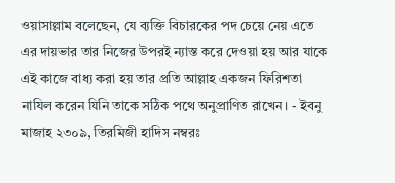ওয়াসাল্লাম বলেছেন, যে ব্যক্তি বিচারকের পদ চেয়ে নেয় এতে এর দায়ভার তার নিজের উপরই ন্যাস্ত করে দেওয়া হয় আর যাকে এই কাজে বাধ্য করা হয় তার প্রতি আল্লাহ একজন ফিরিশতা নাযিল করেন যিনি তাকে সঠিক পথে অনুপ্রাণিত রাখেন। - ইবনু মাজাহ ২৩০৯, তিরমিজী হাদিস নম্বরঃ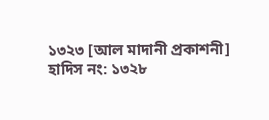১৩২৩ [আল মাদানী প্রকাশনী]
হাদিস নং: ১৩২৮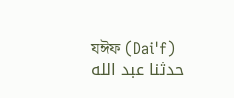যঈফ (Dai'f)
حدثنا عبد الله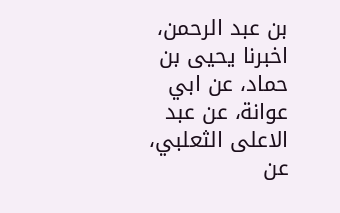بن عبد الرحمن، اخبرنا يحيى بن حماد، عن ابي عوانة، عن عبد الاعلى الثعلبي، عن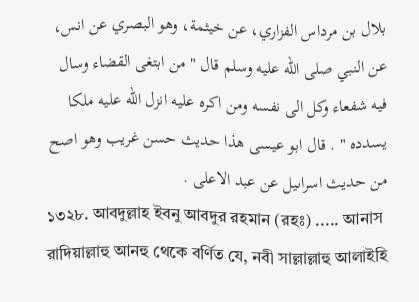بلال بن مرداس الفزاري، عن خيثمة، وهو البصري عن انس، عن النبي صلى الله عليه وسلم قال " من ابتغى القضاء وسال فيه شفعاء وكل الى نفسه ومن اكره عليه انزل الله عليه ملكا يسدده " . قال ابو عيسى هذا حديث حسن غريب وهو اصح من حديث اسراىيل عن عبد الاعلى .
১৩২৮. আবদুল্লাহ ইবনু আবদুর রহমান (রহঃ) ..... আনাস রাদিয়াল্লাহু আনহু থেকে বর্ণিত যে, নবী সাল্লাল্লাহু আলাইহি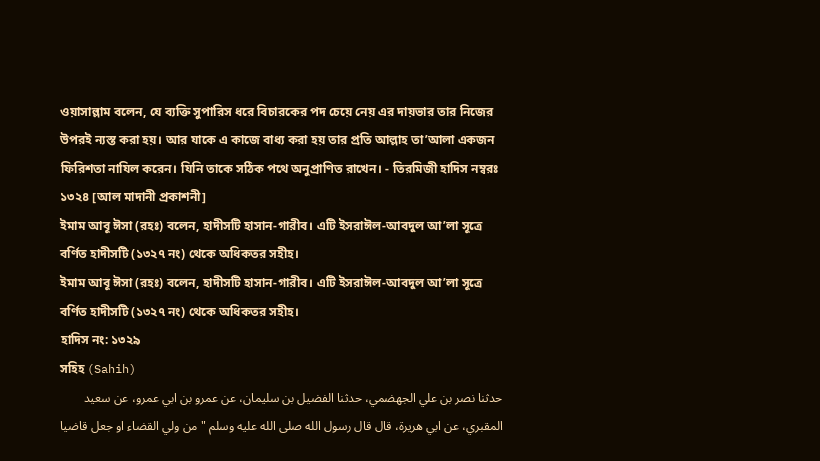ওয়াসাল্লাম বলেন, যে ব্যক্তি সুপারিস ধরে বিচারকের পদ চেয়ে নেয় এর দায়ভার তার নিজের উপরই ন্যস্ত করা হয়। আর যাকে এ কাজে বাধ্য করা হয় তার প্রতি আল্লাহ তা’আলা একজন ফিরিশতা নাযিল করেন। যিনি তাকে সঠিক পথে অনুপ্রাণিত রাখেন। - তিরমিজী হাদিস নম্বরঃ ১৩২৪ [আল মাদানী প্রকাশনী]
ইমাম আবূ ঈসা (রহঃ) বলেন, হাদীসটি হাসান-গারীব। এটি ইসরাঈল-আবদুল আ’লা সূত্রে বর্ণিত হাদীসটি (১৩২৭ নং) থেকে অধিকতর সহীহ।
ইমাম আবূ ঈসা (রহঃ) বলেন, হাদীসটি হাসান-গারীব। এটি ইসরাঈল-আবদুল আ’লা সূত্রে বর্ণিত হাদীসটি (১৩২৭ নং) থেকে অধিকতর সহীহ।
হাদিস নং: ১৩২৯
সহিহ (Sahih)
حدثنا نصر بن علي الجهضمي، حدثنا الفضيل بن سليمان، عن عمرو بن ابي عمرو، عن سعيد المقبري، عن ابي هريرة، قال قال رسول الله صلى الله عليه وسلم " من ولي القضاء او جعل قاضيا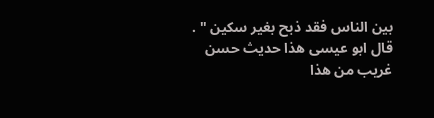بين الناس فقد ذبح بغير سكين " . قال ابو عيسى هذا حديث حسن غريب من هذا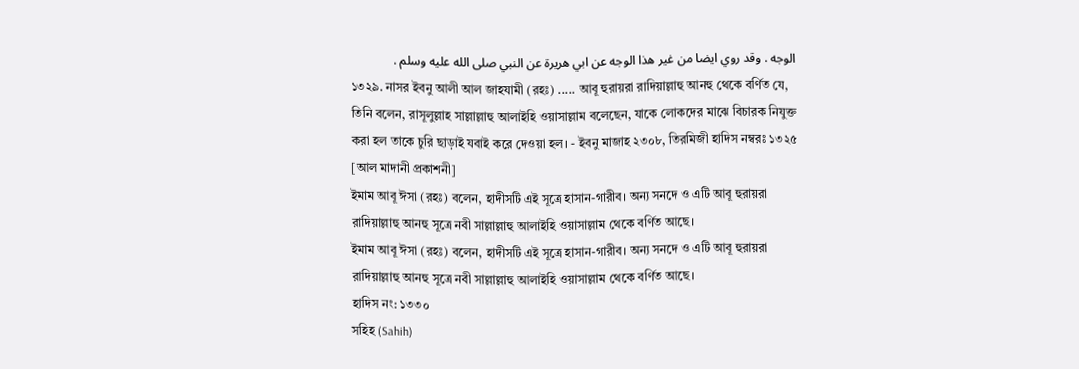الوجه . وقد روي ايضا من غير هذا الوجه عن ابي هريرة عن النبي صلى الله عليه وسلم .
১৩২৯. নাসর ইবনু আলী আল জাহযামী (রহঃ) ..... আবূ হুরায়রা রাদিয়াল্লাহু আনহু থেকে বর্ণিত যে, তিনি বলেন, রাসূলুল্লাহ সাল্লাল্লাহু আলাইহি ওয়াসাল্লাম বলেছেন, যাকে লোকদের মাঝে বিচারক নিযুক্ত করা হল তাকে চুরি ছাড়াই যবাই করে দেওয়া হল। - ইবনু মাজাহ ২৩০৮, তিরমিজী হাদিস নম্বরঃ ১৩২৫ [আল মাদানী প্রকাশনী]
ইমাম আবূ ঈসা (রহঃ) বলেন, হাদীসটি এই সূত্রে হাসান-গারীব। অন্য সনদে ও এটি আবূ হুরায়রা রাদিয়াল্লাহু আনহু সূত্রে নবী সাল্লাল্লাহু আলাইহি ওয়াসাল্লাম থেকে বর্ণিত আছে।
ইমাম আবূ ঈসা (রহঃ) বলেন, হাদীসটি এই সূত্রে হাসান-গারীব। অন্য সনদে ও এটি আবূ হুরায়রা রাদিয়াল্লাহু আনহু সূত্রে নবী সাল্লাল্লাহু আলাইহি ওয়াসাল্লাম থেকে বর্ণিত আছে।
হাদিস নং: ১৩৩০
সহিহ (Sahih)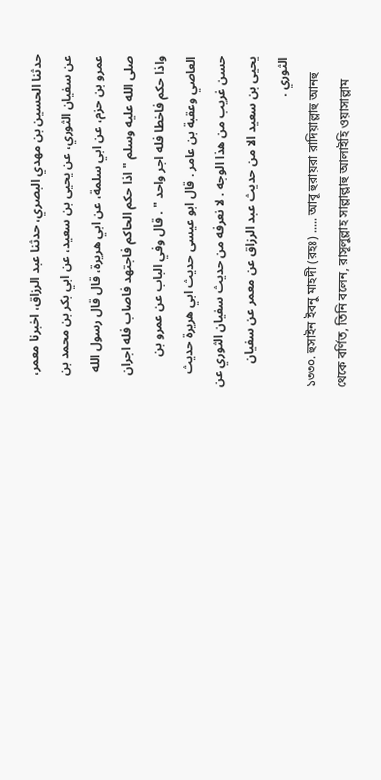حدثنا الحسين بن مهدي البصري، حدثنا عبد الرزاق، اخبرنا معمر، عن سفيان الثوري، عن يحيى بن سعيد، عن ابي بكر بن محمد بن عمرو بن حزم، عن ابي سلمة، عن ابي هريرة، قال قال رسول الله صلى الله عليه وسلم " اذا حكم الحاكم فاجتهد فاصاب فله اجران واذا حكم فاخطا فله اجر واحد " . قال وفي الباب عن عمرو بن العاصي وعقبة بن عامر . قال ابو عيسى حديث ابي هريرة حديث حسن غريب من هذا الوجه . لا نعرفه من حديث سفيان الثوري عن يحيى بن سعيد الا من حديث عبد الرزاق عن معمر عن سفيان الثوري .
১৩৩০. হুসাইন ইবনু মাহদী (রহঃ) ..... আবূ হুরায়রা রাদিয়াল্লাহু আনহু থেকে বর্ণিত, তিনি বলেন, রাসূলুল্লাহ সাল্লাল্লাহু আলাইহি ওয়াসাল্লাম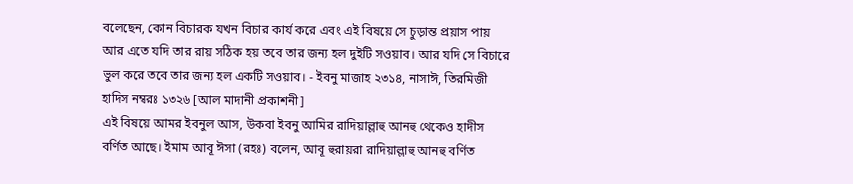বলেছেন, কোন বিচারক যখন বিচার কার্য করে এবং এই বিষয়ে সে চুড়ান্ত প্রয়াস পায় আর এতে যদি তার রায় সঠিক হয় তবে তার জন্য হল দুইটি সওয়াব। আর যদি সে বিচারে ভুল করে তবে তার জন্য হল একটি সওয়াব। - ইবনু মাজাহ ২৩১৪, নাসাঈ, তিরমিজী হাদিস নম্বরঃ ১৩২৬ [আল মাদানী প্রকাশনী]
এই বিষয়ে আমর ইবনুল আস, উকবা ইবনু আমির রাদিয়াল্লাহু আনহু থেকেও হাদীস বর্ণিত আছে। ইমাম আবূ ঈসা (রহঃ) বলেন, আবূ হুরায়রা রাদিয়াল্লাহু আনহু বর্ণিত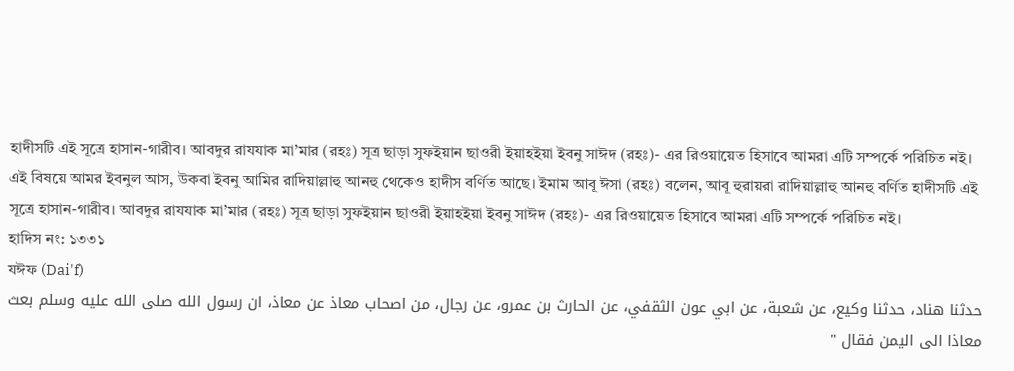হাদীসটি এই সূত্রে হাসান-গারীব। আবদুর রাযযাক মা’মার (রহঃ) সূত্র ছাড়া সুফইয়ান ছাওরী ইয়াহইয়া ইবনু সাঈদ (রহঃ)- এর রিওয়ায়েত হিসাবে আমরা এটি সম্পর্কে পরিচিত নই।
এই বিষয়ে আমর ইবনুল আস, উকবা ইবনু আমির রাদিয়াল্লাহু আনহু থেকেও হাদীস বর্ণিত আছে। ইমাম আবূ ঈসা (রহঃ) বলেন, আবূ হুরায়রা রাদিয়াল্লাহু আনহু বর্ণিত হাদীসটি এই সূত্রে হাসান-গারীব। আবদুর রাযযাক মা’মার (রহঃ) সূত্র ছাড়া সুফইয়ান ছাওরী ইয়াহইয়া ইবনু সাঈদ (রহঃ)- এর রিওয়ায়েত হিসাবে আমরা এটি সম্পর্কে পরিচিত নই।
হাদিস নং: ১৩৩১
যঈফ (Dai'f)
حدثنا هناد، حدثنا وكيع، عن شعبة، عن ابي عون الثقفي، عن الحارث بن عمرو، عن رجال، من اصحاب معاذ عن معاذ، ان رسول الله صلى الله عليه وسلم بعث معاذا الى اليمن فقال "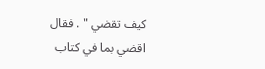كيف تقضي " . فقال اقضي بما في كتاب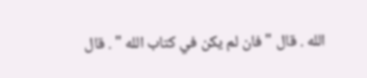الله . قال " فان لم يكن في كتاب الله " . قال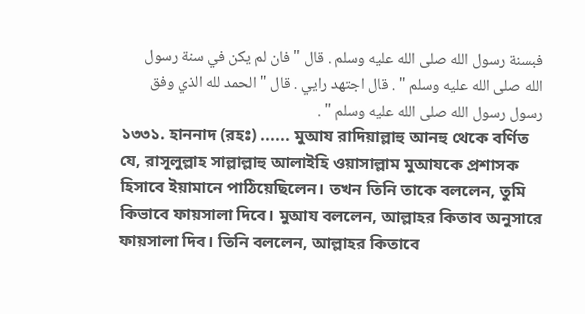فبسنة رسول الله صلى الله عليه وسلم . قال " فان لم يكن في سنة رسول الله صلى الله عليه وسلم " . قال اجتهد رايي . قال " الحمد لله الذي وفق رسول رسول الله صلى الله عليه وسلم " .
১৩৩১. হাননাদ (রহঃ) ...... মুআয রাদিয়াল্লাহু আনহু থেকে বর্ণিত যে, রাসূলুল্লাহ সাল্লাল্লাহু আলাইহি ওয়াসাল্লাম মুআযকে প্রশাসক হিসাবে ইয়ামানে পাঠিয়েছিলেন। তখন তিনি তাকে বললেন, তুমি কিভাবে ফায়সালা দিবে। মুআয বললেন, আল্লাহর কিতাব অনুসারে ফায়সালা দিব। তিনি বললেন, আল্লাহর কিতাবে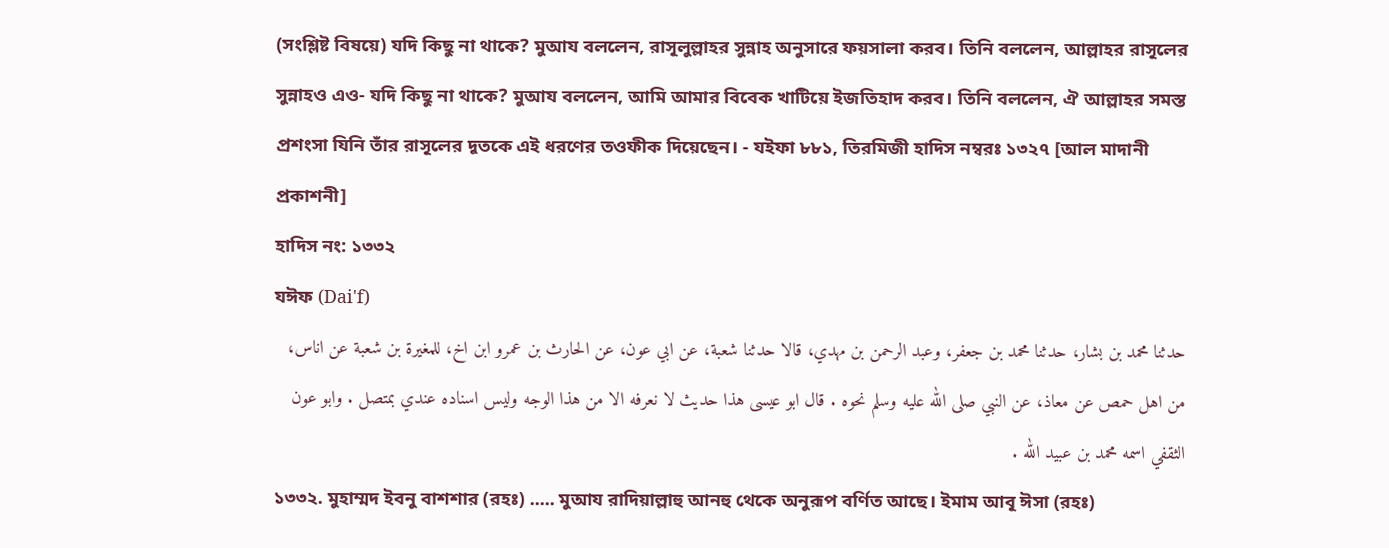(সংশ্লিষ্ট বিষয়ে) যদি কিছু না থাকে? মুআয বললেন, রাসূলুল্লাহর সুন্নাহ অনুসারে ফয়সালা করব। তিনি বললেন, আল্লাহর রাসূলের সুন্নাহও এও- যদি কিছু না থাকে? মুআয বললেন, আমি আমার বিবেক খাটিয়ে ইজতিহাদ করব। তিনি বললেন, ঐ আল্লাহর সমস্ত প্রশংসা যিনি তাঁর রাসূলের দূতকে এই ধরণের তওফীক দিয়েছেন। - যইফা ৮৮১, তিরমিজী হাদিস নম্বরঃ ১৩২৭ [আল মাদানী প্রকাশনী]
হাদিস নং: ১৩৩২
যঈফ (Dai'f)
حدثنا محمد بن بشار، حدثنا محمد بن جعفر، وعبد الرحمن بن مهدي، قالا حدثنا شعبة، عن ابي عون، عن الحارث بن عمرو ابن اخ، للمغيرة بن شعبة عن اناس، من اهل حمص عن معاذ، عن النبي صلى الله عليه وسلم نحوه . قال ابو عيسى هذا حديث لا نعرفه الا من هذا الوجه وليس اسناده عندي بمتصل . وابو عون الثقفي اسمه محمد بن عبيد الله .
১৩৩২. মুহাম্মদ ইবনু বাশশার (রহঃ) ..... মুআয রাদিয়াল্লাহু আনহু থেকে অনুরূপ বর্ণিত আছে। ইমাম আবূ ঈসা (রহঃ)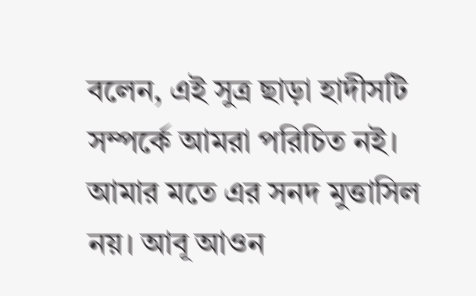বলেন, এই সুত্র ছাড়া হাদীসটি সম্পর্কে আমরা পরিচিত নই। আমার মতে এর সনদ মুত্তাসিল নয়। আবূ আওন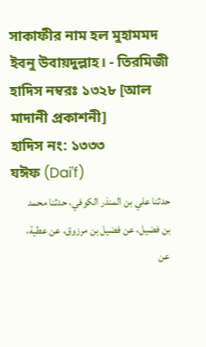সাকাফীর নাম হল মুহামমদ ইবনু উবায়দুল্লাহ। - তিরমিজী হাদিস নম্বরঃ ১৩২৮ [আল মাদানী প্রকাশনী]
হাদিস নং: ১৩৩৩
যঈফ (Dai'f)
حدثنا علي بن المنذر الكوفي، حدثنا محمد بن فضيل، عن فضيل بن مرزوق، عن عطية، عن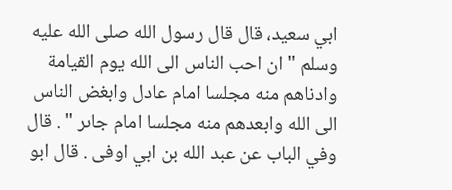ابي سعيد، قال قال رسول الله صلى الله عليه وسلم " ان احب الناس الى الله يوم القيامة وادناهم منه مجلسا امام عادل وابغض الناس الى الله وابعدهم منه مجلسا امام جاىر " . قال وفي الباب عن عبد الله بن ابي اوفى . قال ابو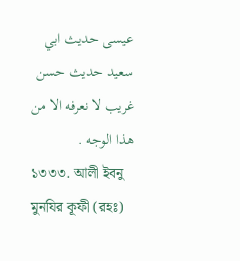عيسى حديث ابي سعيد حديث حسن غريب لا نعرفه الا من هذا الوجه .
১৩৩৩. আলী ইবনু মুনযির কূফী (রহঃ)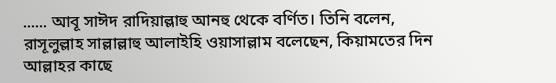...... আবূ সাঈদ রাদিয়াল্লাহু আনহু থেকে বর্ণিত। তিনি বলেন, রাসূলুল্লাহ সাল্লাল্লাহু আলাইহি ওয়াসাল্লাম বলেছেন, কিয়ামতের দিন আল্লাহর কাছে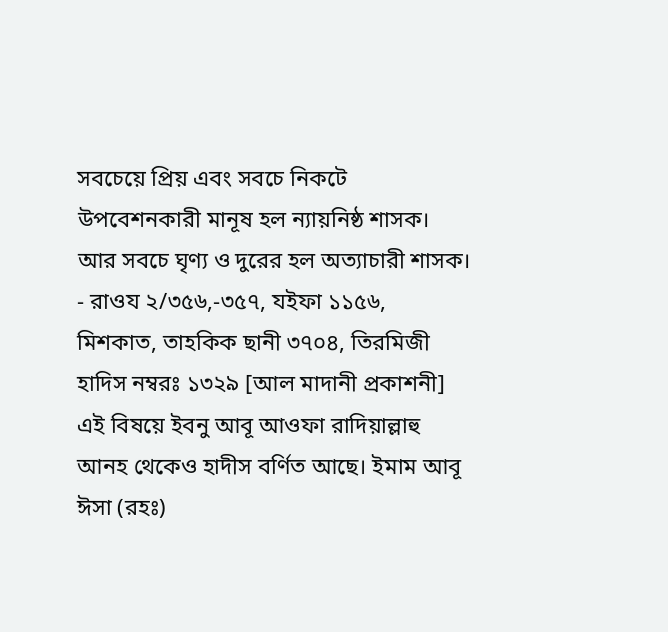সবচেয়ে প্রিয় এবং সবচে নিকটে উপবেশনকারী মানূষ হল ন্যায়নিষ্ঠ শাসক। আর সবচে ঘৃণ্য ও দুরের হল অত্যাচারী শাসক। - রাওয ২/৩৫৬,-৩৫৭, যইফা ১১৫৬, মিশকাত, তাহকিক ছানী ৩৭০৪, তিরমিজী হাদিস নম্বরঃ ১৩২৯ [আল মাদানী প্রকাশনী]
এই বিষয়ে ইবনু আবূ আওফা রাদিয়াল্লাহু আনহ থেকেও হাদীস বর্ণিত আছে। ইমাম আবূ ঈসা (রহঃ)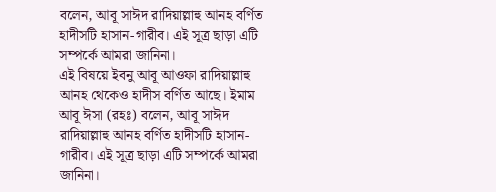বলেন, আবূ সাঈদ রাদিয়াল্লাহু আনহ বর্ণিত হাদীসটি হাসান-গারীব। এই সূত্র ছাড়া এটি সম্পর্কে আমরা জানিনা।
এই বিষয়ে ইবনু আবূ আওফা রাদিয়াল্লাহু আনহ থেকেও হাদীস বর্ণিত আছে। ইমাম আবূ ঈসা (রহঃ) বলেন, আবূ সাঈদ রাদিয়াল্লাহু আনহ বর্ণিত হাদীসটি হাসান-গারীব। এই সূত্র ছাড়া এটি সম্পর্কে আমরা জানিনা।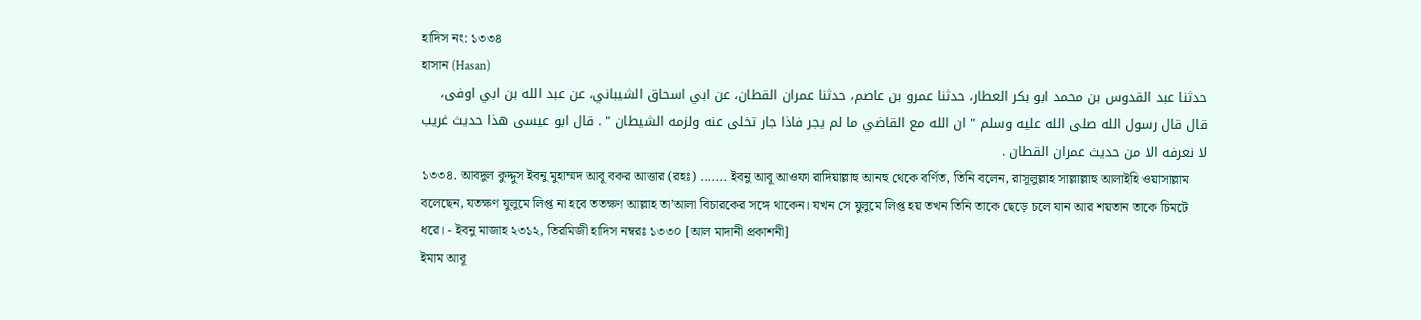হাদিস নং: ১৩৩৪
হাসান (Hasan)
حدثنا عبد القدوس بن محمد ابو بكر العطار، حدثنا عمرو بن عاصم، حدثنا عمران القطان، عن ابي اسحاق الشيباني، عن عبد الله بن ابي اوفى، قال قال رسول الله صلى الله عليه وسلم " ان الله مع القاضي ما لم يجر فاذا جار تخلى عنه ولزمه الشيطان " . قال ابو عيسى هذا حديث غريب لا نعرفه الا من حديث عمران القطان .
১৩৩৪. আবদুল কুদ্দুস ইবনু মুহাম্মদ আবূ বকর আত্তার (রহঃ) ....... ইবনু আবূ আওফা রাদিয়াল্লাহু আনহু থেকে বর্ণিত, তিনি বলেন, রাসূলুল্লাহ সাল্লাল্লাহু আলাইহি ওয়াসাল্লাম বলেছেন, যতক্ষণ যুলুমে লিপ্ত না হবে ততক্ষণ আল্লাহ তা’আলা বিচারকের সঙ্গে থাকেন। যখন সে যুলুমে লিপ্ত হয় তখন তিনি তাকে ছেড়ে চলে যান আর শয়তান তাকে চিমটে ধরে। - ইবনু মাজাহ ২৩১২, তিরমিজী হাদিস নম্বরঃ ১৩৩০ [আল মাদানী প্রকাশনী]
ইমাম আবূ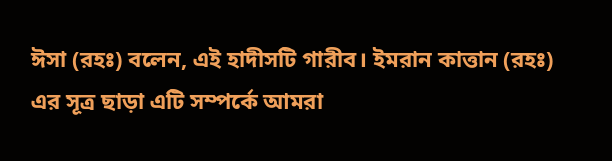ঈসা (রহঃ) বলেন, এই হাদীসটি গারীব। ইমরান কাত্তান (রহঃ) এর সূত্র ছাড়া এটি সম্পর্কে আমরা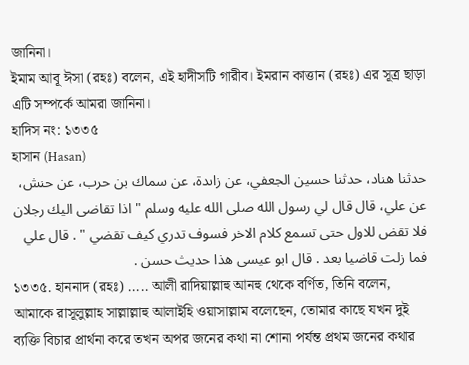জানিনা।
ইমাম আবূ ঈসা (রহঃ) বলেন, এই হাদীসটি গারীব। ইমরান কাত্তান (রহঃ) এর সূত্র ছাড়া এটি সম্পর্কে আমরা জানিনা।
হাদিস নং: ১৩৩৫
হাসান (Hasan)
حدثنا هناد، حدثنا حسين الجعفي، عن زاىدة، عن سماك بن حرب، عن حنش، عن علي، قال قال لي رسول الله صلى الله عليه وسلم " اذا تقاضى اليك رجلان فلا تقض للاول حتى تسمع كلام الاخر فسوف تدري كيف تقضي " . قال علي فما زلت قاضيا بعد . قال ابو عيسى هذا حديث حسن .
১৩৩৫. হাননাদ (রহঃ) ..... আলী রাদিয়াল্লাহু আনহু থেকে বর্ণিত, তিনি বলেন, আমাকে রাসূলুল্লাহ সাল্লাল্লাহু আলাইহি ওয়াসাল্লাম বলেছেন, তোমার কাছে যখন দুই ব্যক্তি বিচার প্রার্থনা করে তখন অপর জনের কথা না শোনা পর্যন্ত প্রথম জনের কথার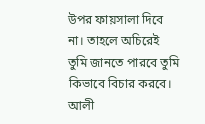উপর ফায়সালা দিবে না। তাহলে অচিরেই তুমি জানতে পারবে তুমি কিভাবে বিচার করবে। আলী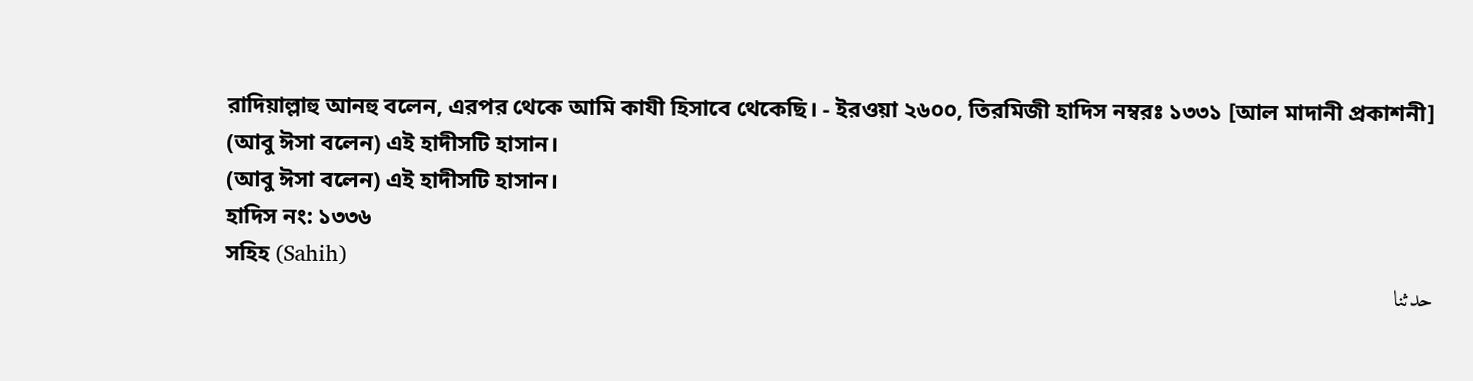রাদিয়াল্লাহু আনহু বলেন, এরপর থেকে আমি কাযী হিসাবে থেকেছি। - ইরওয়া ২৬০০, তিরমিজী হাদিস নম্বরঃ ১৩৩১ [আল মাদানী প্রকাশনী]
(আবু ঈসা বলেন) এই হাদীসটি হাসান।
(আবু ঈসা বলেন) এই হাদীসটি হাসান।
হাদিস নং: ১৩৩৬
সহিহ (Sahih)
حدثنا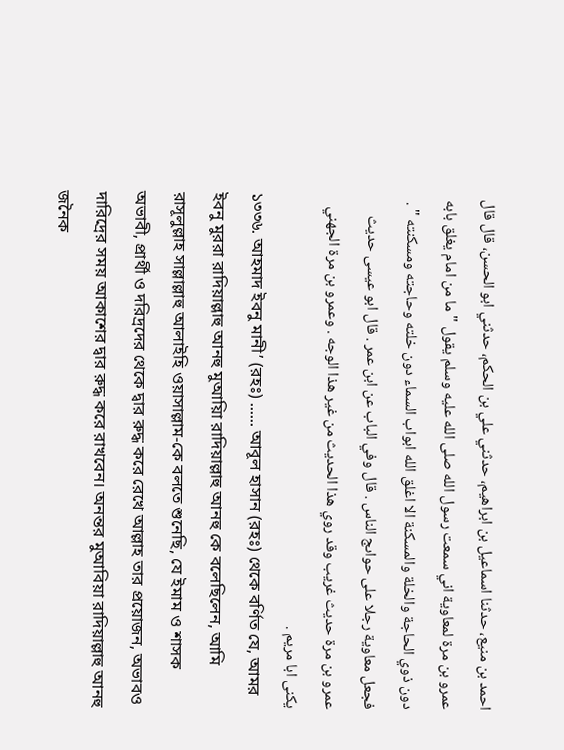احمد بن منيع، حدثنا اسماعيل بن ابراهيم، حدثني علي بن الحكم، حدثني ابو الحسن، قال قال عمرو بن مرة لمعاوية اني سمعت رسول الله صلى الله عليه وسلم يقول " ما من امام يغلق بابه دون ذوي الحاجة والخلة والمسكنة الا اغلق الله ابواب السماء دون خلته وحاجته ومسكنته " . فجعل معاوية رجلا على حواىج الناس . قال وفي الباب عن ابن عمر . قال ابو عيسى حديث عمرو بن مرة حديث غريب وقد روي هذا الحديث من غير هذا الوجه . وعمرو بن مرة الجهني يكنى ابا مريم .
১৩৩৬. আহমাদ ইবনু মানী’ (রহঃ) ...... আবূল হাসান (রহঃ) থেকে বর্ণিত যে, আমর ইবনু মুররা রাদিয়াল্লাহু আনহু মুআয়িা রাদিয়াল্লাহু আনহু কে বলেছিলেন, আমি রাসূলুল্লাহ সাল্লাল্লাহু আলাইহি ওয়াসাল্লাম-কে বলতে শুনেছি, যে ইমাম ও শাসক অভাবী, প্রার্থী ও দরিদ্রদের থেকে দ্বার রুদ্ধ করে রেখে আল্লাহ তার প্রয়োজন, অভাবও দারিদ্রের সময় আকাশের দ্বার রুদ্ধ করে রাখবেন। অনন্তর মুআবিয়া রাদিয়াল্লাহু আনহু জনৈক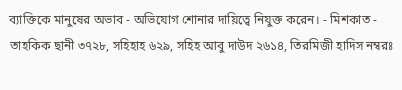ব্যাক্তিকে মানুষের অভাব - অভিযোগ শোনার দায়িত্বে নিযুক্ত করেন। - মিশকাত - তাহকিক ছানী ৩৭২৮, সহিহাহ ৬২৯, সহিহ আবু দাউদ ২৬১৪, তিরমিজী হাদিস নম্বরঃ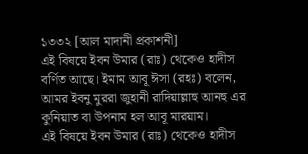১৩৩২ [আল মাদানী প্রকাশনী]
এই বিষয়ে ইবন উমার (রাঃ) থেকেও হাদীস বর্ণিত আছে। ইমাম আবূ ঈসা (রহঃ) বলেন, আমর ইবনু মুররা জুহানী রাদিয়াল্লাহু আনহু এর কুনিয়াত বা উপনাম হল আবূ মারয়াম।
এই বিষয়ে ইবন উমার (রাঃ) থেকেও হাদীস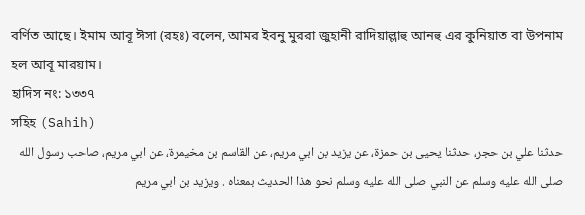বর্ণিত আছে। ইমাম আবূ ঈসা (রহঃ) বলেন, আমর ইবনু মুররা জুহানী রাদিয়াল্লাহু আনহু এর কুনিয়াত বা উপনাম হল আবূ মারয়াম।
হাদিস নং: ১৩৩৭
সহিহ (Sahih)
حدثنا علي بن حجر، حدثنا يحيى بن حمزة، عن يزيد بن ابي مريم، عن القاسم بن مخيمرة، عن ابي مريم، صاحب رسول الله صلى الله عليه وسلم عن النبي صلى الله عليه وسلم نحو هذا الحديث بمعناه . ويزيد بن ابي مريم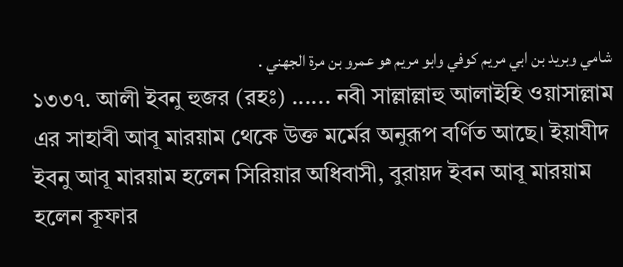شامي وبريد بن ابي مريم كوفي وابو مريم هو عمرو بن مرة الجهني .
১৩৩৭. আলী ইবনু হুজর (রহঃ) ...... নবী সাল্লাল্লাহু আলাইহি ওয়াসাল্লাম এর সাহাবী আবূ মারয়াম থেকে উক্ত মর্মের অনুরূপ বর্ণিত আছে। ইয়াযীদ ইবনু আবূ মারয়াম হলেন সিরিয়ার অধিবাসী, বুরায়দ ইবন আবূ মারয়াম হলেন কূফার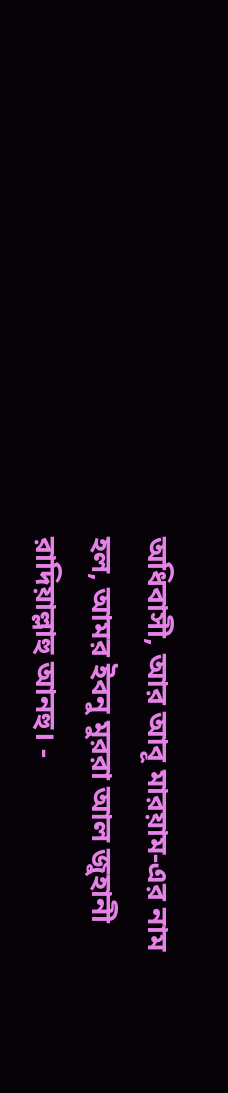অধিবাসী, আর আবূ মারয়াম-এর নাম হল, আমর ইবনু মুররা আল জুহানী রাদিয়াল্লাহু আনহু। -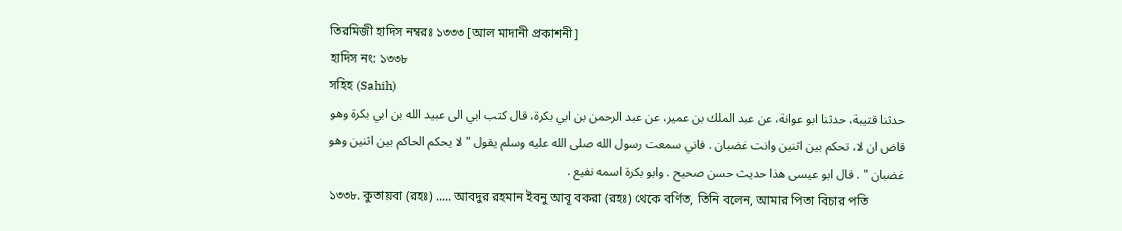তিরমিজী হাদিস নম্বরঃ ১৩৩৩ [আল মাদানী প্রকাশনী]
হাদিস নং: ১৩৩৮
সহিহ (Sahih)
حدثنا قتيبة، حدثنا ابو عوانة، عن عبد الملك بن عمير، عن عبد الرحمن بن ابي بكرة، قال كتب ابي الى عبيد الله بن ابي بكرة وهو قاض ان لا، تحكم بين اثنين وانت غضبان . فاني سمعت رسول الله صلى الله عليه وسلم يقول " لا يحكم الحاكم بين اثنين وهو غضبان " . قال ابو عيسى هذا حديث حسن صحيح . وابو بكرة اسمه نفيع .
১৩৩৮. কুতায়বা (রহঃ) ..... আবদুর রহমান ইবনু আবূ বকরা (রহঃ) থেকে বর্ণিত, তিনি বলেন, আমার পিতা বিচার পতি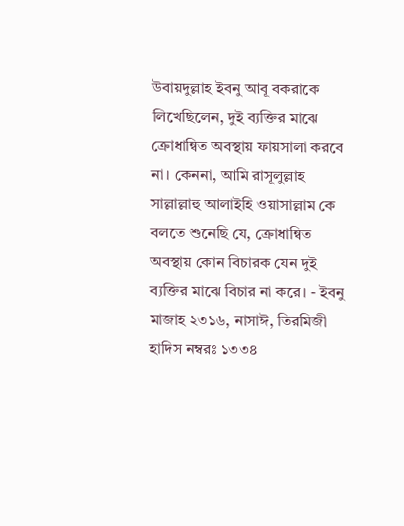উবায়দুল্লাহ ইবনু আবূ বকরাকে লিখেছিলেন, দুই ব্যক্তির মাঝে ক্রোধান্বিত অবস্থায় ফায়সালা করবে না। কেননা, আমি রাসূলুল্লাহ সাল্লাল্লাহু আলাইহি ওয়াসাল্লাম কে বলতে শুনেছি যে, ক্রোধান্বিত অবস্থায় কোন বিচারক যেন দুই ব্যক্তির মাঝে বিচার না করে। - ইবনু মাজাহ ২৩১৬, নাসাঈ, তিরমিজী হাদিস নম্বরঃ ১৩৩৪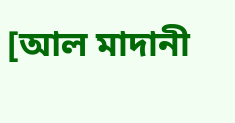[আল মাদানী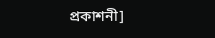প্রকাশনী]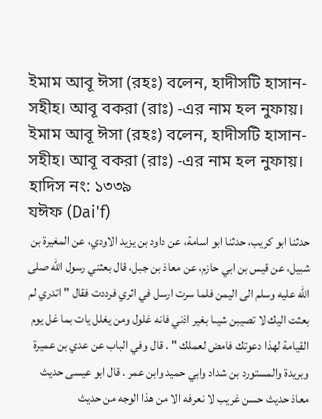ইমাম আবূ ঈসা (রহঃ) বলেন, হাদীসটি হাসান-সহীহ। আবূ বকরা (রাঃ) -এর নাম হল নুফায়।
ইমাম আবূ ঈসা (রহঃ) বলেন, হাদীসটি হাসান-সহীহ। আবূ বকরা (রাঃ) -এর নাম হল নুফায়।
হাদিস নং: ১৩৩৯
যঈফ (Dai'f)
حدثنا ابو كريب، حدثنا ابو اسامة، عن داود بن يزيد الاودي، عن المغيرة بن شبيل، عن قيس بن ابي حازم، عن معاذ بن جبل، قال بعثني رسول الله صلى الله عليه وسلم الى اليمن فلما سرت ارسل في اثري فرددت فقال " اتدري لم بعثت اليك لا تصيبن شيىا بغير اذني فانه غلول ومن يغلل يات بما غل يوم القيامة لهذا دعوتك فامض لعملك " . قال وفي الباب عن عدي بن عميرة وبريدة والمستورد بن شداد وابي حميد وابن عمر . قال ابو عيسى حديث معاذ حديث حسن غريب لا نعرفه الا من هذا الوجه من حديث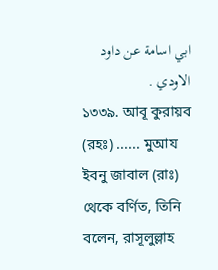ابي اسامة عن داود الاودي .
১৩৩৯. আবূ কুরায়ব (রহঃ) ...... মুআয ইবনু জাবাল (রাঃ) থেকে বর্ণিত, তিনি বলেন, রাসূলুল্লাহ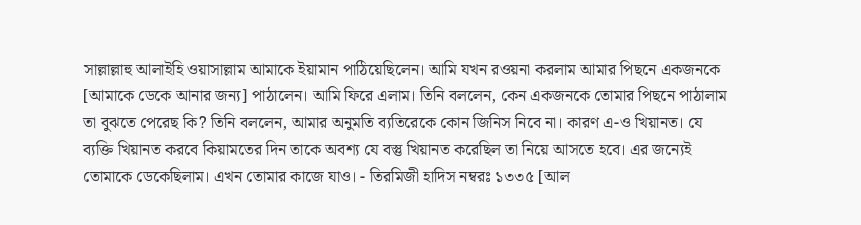সাল্লাল্লাহু আলাইহি ওয়াসাল্লাম আমাকে ইয়ামান পাঠিয়েছিলেন। আমি যখন রওয়না করলাম আমার পিছনে একজনকে [আমাকে ডেকে আনার জন্য] পাঠালেন। আমি ফিরে এলাম। তিনি বললেন, কেন একজনকে তোমার পিছনে পাঠালাম তা বুঝতে পেরেছ কি? তিনি বললেন, আমার অনুমতি ব্যতিরেকে কোন জিনিস নিবে না। কারণ এ-ও খিয়ানত। যে ব্যক্তি খিয়ানত করবে কিয়ামতের দিন তাকে অবশ্য যে বস্তু খিয়ানত করেছিল তা নিয়ে আসতে হবে। এর জন্যেই তোমাকে ডেকেছিলাম। এখন তোমার কাজে যাও। - তিরমিজী হাদিস নম্বরঃ ১৩৩৫ [আল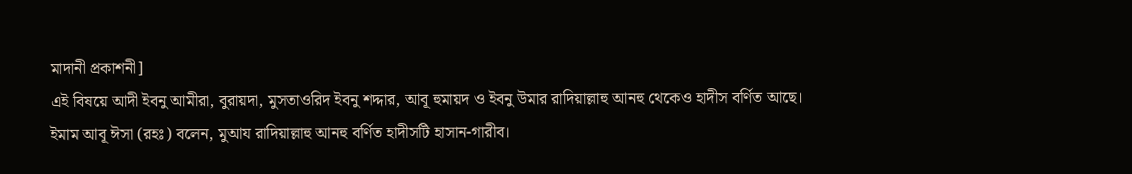মাদানী প্রকাশনী]
এই বিষয়ে আদী ইবনু আমীরা, বুরায়দা, মুসতাওরিদ ইবনু শদ্দার, আবূ হুমায়দ ও ইবনু উমার রাদিয়াল্লাহু আনহু থেকেও হাদীস বর্ণিত আছে। ইমাম আবূ ঈসা (রহঃ) বলেন, মুআয রাদিয়াল্লাহু আনহু বর্ণিত হাদীসটি হাসান-গারীব।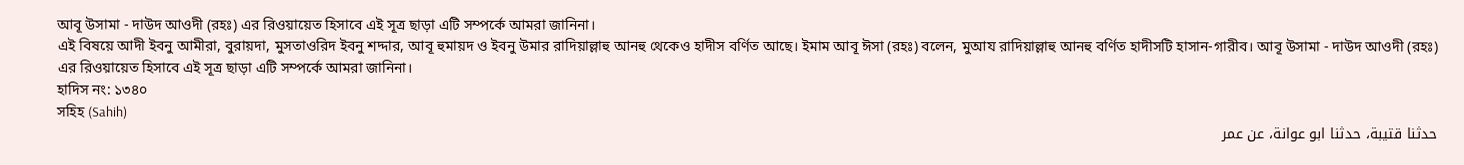আবূ উসামা - দাউদ আওদী (রহঃ) এর রিওয়ায়েত হিসাবে এই সূত্র ছাড়া এটি সম্পর্কে আমরা জানিনা।
এই বিষয়ে আদী ইবনু আমীরা, বুরায়দা, মুসতাওরিদ ইবনু শদ্দার, আবূ হুমায়দ ও ইবনু উমার রাদিয়াল্লাহু আনহু থেকেও হাদীস বর্ণিত আছে। ইমাম আবূ ঈসা (রহঃ) বলেন, মুআয রাদিয়াল্লাহু আনহু বর্ণিত হাদীসটি হাসান-গারীব। আবূ উসামা - দাউদ আওদী (রহঃ) এর রিওয়ায়েত হিসাবে এই সূত্র ছাড়া এটি সম্পর্কে আমরা জানিনা।
হাদিস নং: ১৩৪০
সহিহ (Sahih)
حدثنا قتيبة، حدثنا ابو عوانة، عن عمر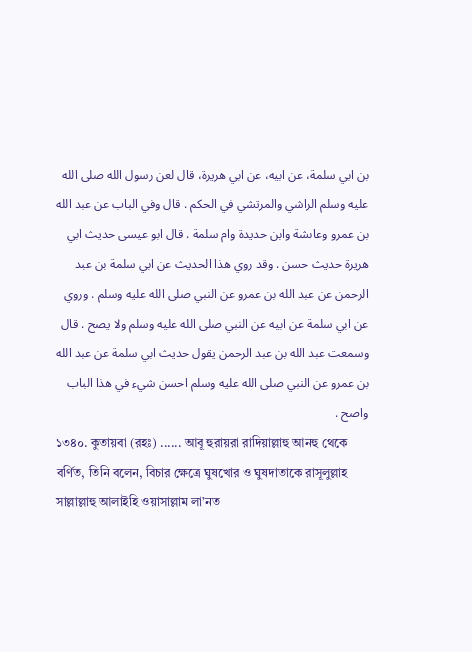بن ابي سلمة، عن ابيه، عن ابي هريرة، قال لعن رسول الله صلى الله عليه وسلم الراشي والمرتشي في الحكم . قال وفي الباب عن عبد الله بن عمرو وعاىشة وابن حديدة وام سلمة . قال ابو عيسى حديث ابي هريرة حديث حسن . وقد روي هذا الحديث عن ابي سلمة بن عبد الرحمن عن عبد الله بن عمرو عن النبي صلى الله عليه وسلم . وروي عن ابي سلمة عن ابيه عن النبي صلى الله عليه وسلم ولا يصح . قال وسمعت عبد الله بن عبد الرحمن يقول حديث ابي سلمة عن عبد الله بن عمرو عن النبي صلى الله عليه وسلم احسن شيء في هذا الباب واصح .
১৩৪০. কুতায়বা (রহঃ) ...... আবূ হুরায়রা রাদিয়াল্লাহু আনহু থেকে বর্ণিত, তিনি বলেন, বিচার ক্ষেত্রে ঘুষখোর ও ঘুষদাতাকে রাসূলুল্লাহ সাল্লাল্লাহু আলাইহি ওয়াসাল্লাম লা’নত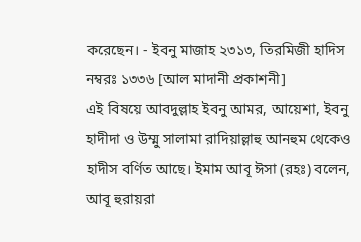করেছেন। - ইবনু মাজাহ ২৩১৩, তিরমিজী হাদিস নম্বরঃ ১৩৩৬ [আল মাদানী প্রকাশনী]
এই বিষয়ে আবদুল্লাহ ইবনু আমর, আয়েশা, ইবনু হাদীদা ও উম্মু সালামা রাদিয়াল্লাহু আনহুম থেকেও হাদীস বর্ণিত আছে। ইমাম আবূ ঈসা (রহঃ) বলেন, আবূ হুরায়রা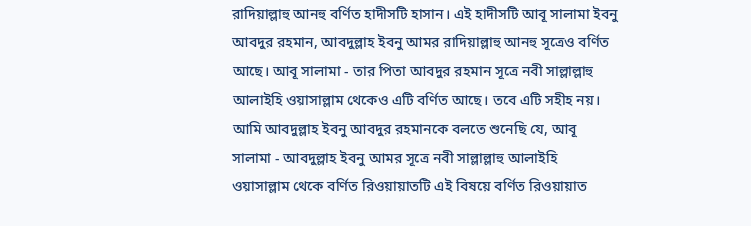রাদিয়াল্লাহু আনহু বর্ণিত হাদীসটি হাসান। এই হাদীসটি আবূ সালামা ইবনু আবদুর রহমান, আবদুল্লাহ ইবনু আমর রাদিয়াল্লাহু আনহু সূত্রেও বর্ণিত আছে। আবূ সালামা - তার পিতা আবদুর রহমান সূত্রে নবী সাল্লাল্লাহু আলাইহি ওয়াসাল্লাম থেকেও এটি বর্ণিত আছে। তবে এটি সহীহ নয়। আমি আবদুল্লাহ ইবনু আবদুর রহমানকে বলতে শুনেছি যে, আবূ সালামা - আবদুল্লাহ ইবনু আমর সূত্রে নবী সাল্লাল্লাহু আলাইহি ওয়াসাল্লাম থেকে বর্ণিত রিওয়ায়াতটি এই বিষয়ে বর্ণিত রিওয়ায়াত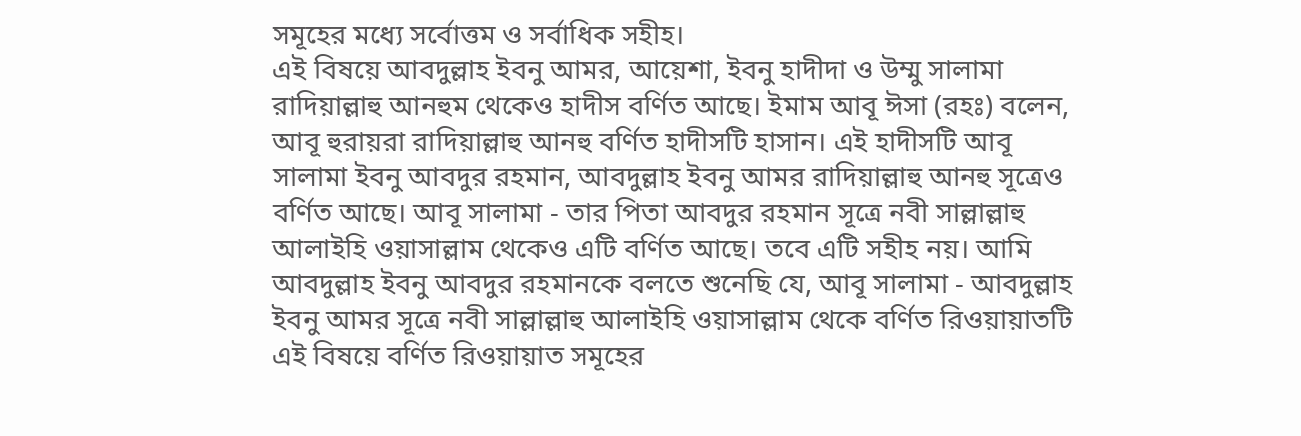সমূহের মধ্যে সর্বোত্তম ও সর্বাধিক সহীহ।
এই বিষয়ে আবদুল্লাহ ইবনু আমর, আয়েশা, ইবনু হাদীদা ও উম্মু সালামা রাদিয়াল্লাহু আনহুম থেকেও হাদীস বর্ণিত আছে। ইমাম আবূ ঈসা (রহঃ) বলেন, আবূ হুরায়রা রাদিয়াল্লাহু আনহু বর্ণিত হাদীসটি হাসান। এই হাদীসটি আবূ সালামা ইবনু আবদুর রহমান, আবদুল্লাহ ইবনু আমর রাদিয়াল্লাহু আনহু সূত্রেও বর্ণিত আছে। আবূ সালামা - তার পিতা আবদুর রহমান সূত্রে নবী সাল্লাল্লাহু আলাইহি ওয়াসাল্লাম থেকেও এটি বর্ণিত আছে। তবে এটি সহীহ নয়। আমি আবদুল্লাহ ইবনু আবদুর রহমানকে বলতে শুনেছি যে, আবূ সালামা - আবদুল্লাহ ইবনু আমর সূত্রে নবী সাল্লাল্লাহু আলাইহি ওয়াসাল্লাম থেকে বর্ণিত রিওয়ায়াতটি এই বিষয়ে বর্ণিত রিওয়ায়াত সমূহের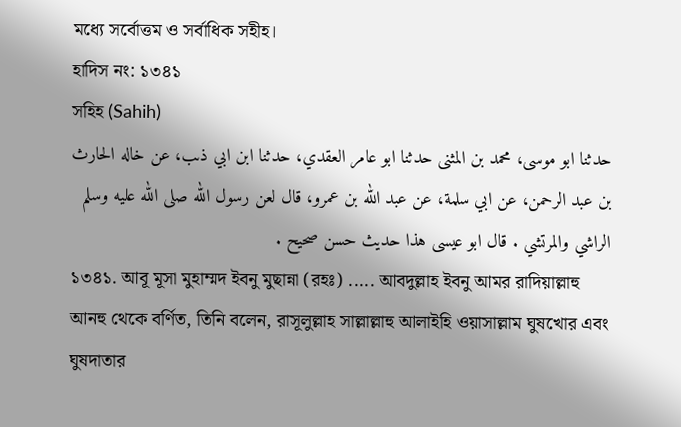মধ্যে সর্বোত্তম ও সর্বাধিক সহীহ।
হাদিস নং: ১৩৪১
সহিহ (Sahih)
حدثنا ابو موسى، محمد بن المثنى حدثنا ابو عامر العقدي، حدثنا ابن ابي ذىب، عن خاله الحارث بن عبد الرحمن، عن ابي سلمة، عن عبد الله بن عمرو، قال لعن رسول الله صلى الله عليه وسلم الراشي والمرتشي . قال ابو عيسى هذا حديث حسن صحيح .
১৩৪১. আবূ মূসা মুহাম্মদ ইবনু মুছান্না (রহঃ) ..... আবদুল্লাহ ইবনু আমর রাদিয়াল্লাহু আনহু থেকে বর্ণিত, তিনি বলেন, রাসূলুল্লাহ সাল্লাল্লাহু আলাইহি ওয়াসাল্লাম ঘুষখোর এবং ঘুষদাতার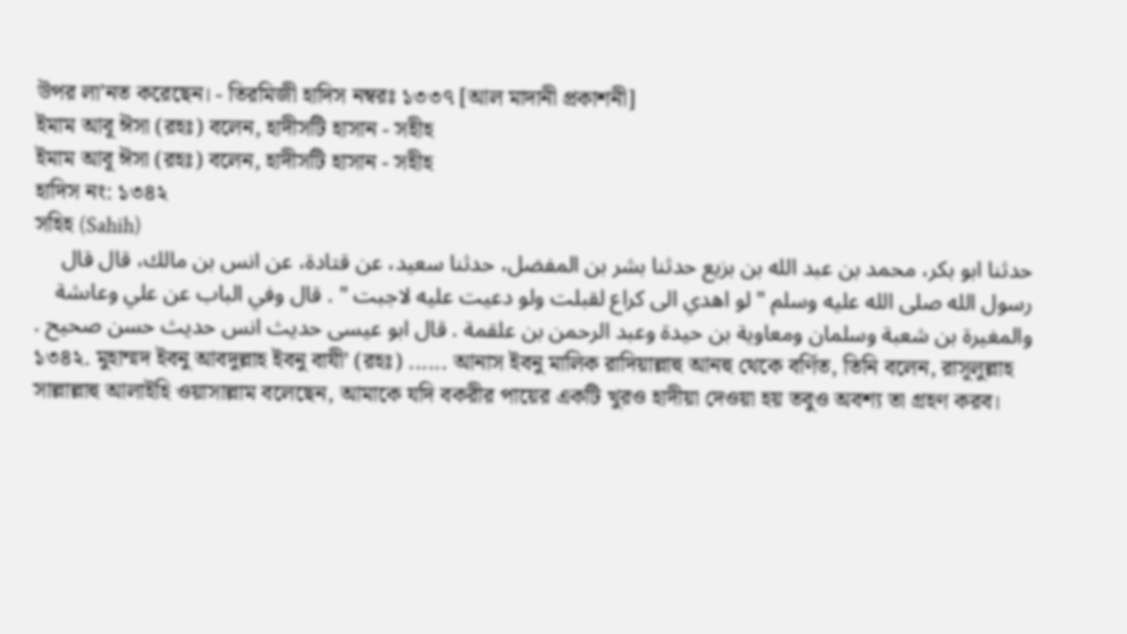উপর লা’নত করেছেন। - তিরমিজী হাদিস নম্বরঃ ১৩৩৭ [আল মাদানী প্রকাশনী]
ইমাম আবূ ঈসা (রহঃ) বলেন, হাদীসটি হাসান - সহীহ
ইমাম আবূ ঈসা (রহঃ) বলেন, হাদীসটি হাসান - সহীহ
হাদিস নং: ১৩৪২
সহিহ (Sahih)
حدثنا ابو بكر، محمد بن عبد الله بن بزيع حدثنا بشر بن المفضل، حدثنا سعيد، عن قتادة، عن انس بن مالك، قال قال رسول الله صلى الله عليه وسلم " لو اهدي الى كراع لقبلت ولو دعيت عليه لاجبت " . قال وفي الباب عن علي وعاىشة والمغيرة بن شعبة وسلمان ومعاوية بن حيدة وعبد الرحمن بن علقمة . قال ابو عيسى حديث انس حديث حسن صحيح .
১৩৪২. মুহাম্মদ ইবনু আবদুল্লাহ ইবনু বাযী’ (রহঃ) ...... আনাস ইবনু মালিক রাদিয়াল্লাহু আনহু থেকে বর্ণিত, তিনি বলেন, রাসূলুল্লাহ সাল্লাল্লাহু আলাইহি ওয়াসাল্লাম বলেছেন, আমাকে যদি বকরীর পায়ের একটি খুরও হাদীয়া দেওয়া হয় তবুও অবশ্য তা গ্রহণ করব।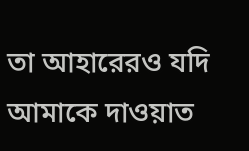তা আহারেরও যদি আমাকে দাওয়াত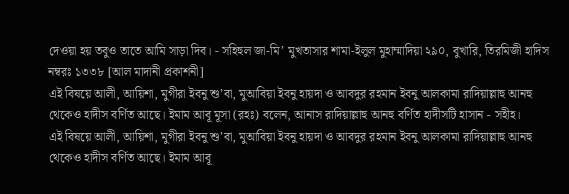দেওয়া হয় তবুও তাতে আমি সাড়া দিব। - সহিহুল জা-মি’ মুখতাসার শামা-ইলুল মুহাম্মাদিয়া ২৯০, বুখারি, তিরমিজী হাদিস নম্বরঃ ১৩৩৮ [আল মাদানী প্রকাশনী]
এই বিষয়ে আলী, আয়িশা, মুগীরা ইবনু শু’বা, মুআবিয়া ইবনু হায়দা ও আবদুর রহমান ইবনু আলকামা রাদিয়াল্লাহু আনহু থেকেও হাদীস বর্ণিত আছে। ইমাম আবূ মূসা (রহঃ) বলেন, আনাস রাদিয়াল্লাহু আনহু বর্ণিত হাদীসটি হাসান - সহীহ।
এই বিষয়ে আলী, আয়িশা, মুগীরা ইবনু শু’বা, মুআবিয়া ইবনু হায়দা ও আবদুর রহমান ইবনু আলকামা রাদিয়াল্লাহু আনহু থেকেও হাদীস বর্ণিত আছে। ইমাম আবূ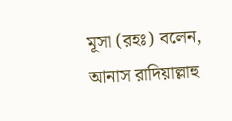মূসা (রহঃ) বলেন, আনাস রাদিয়াল্লাহু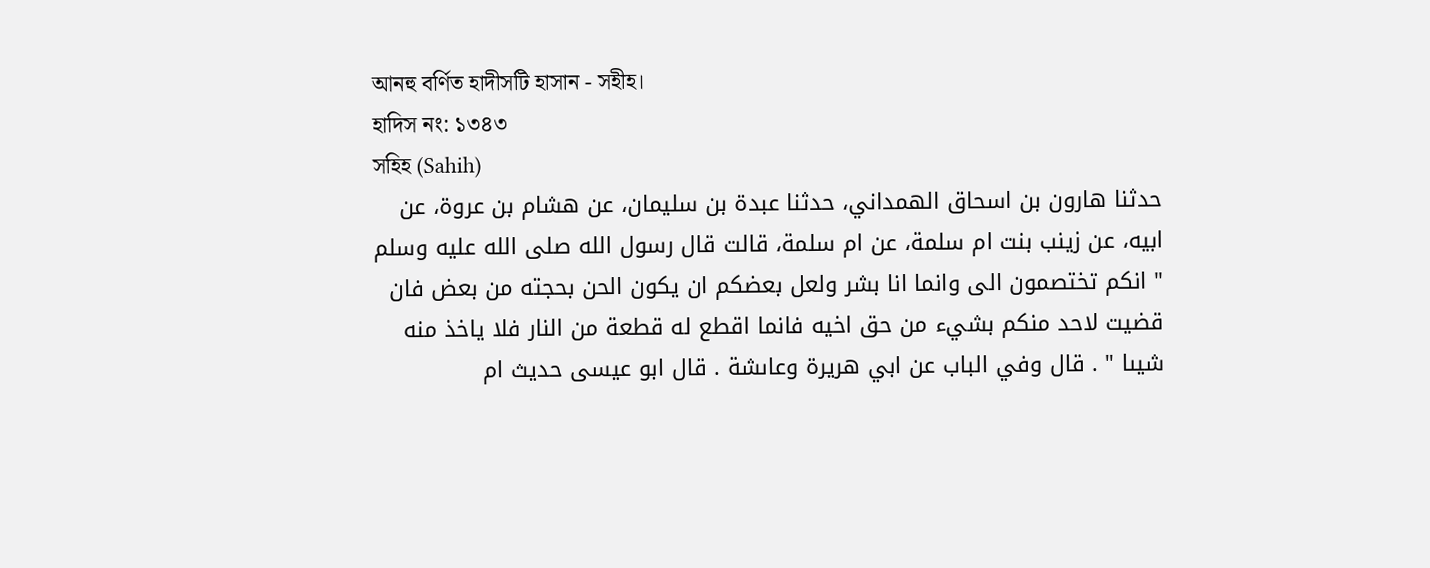আনহু বর্ণিত হাদীসটি হাসান - সহীহ।
হাদিস নং: ১৩৪৩
সহিহ (Sahih)
حدثنا هارون بن اسحاق الهمداني، حدثنا عبدة بن سليمان، عن هشام بن عروة، عن ابيه، عن زينب بنت ام سلمة، عن ام سلمة، قالت قال رسول الله صلى الله عليه وسلم " انكم تختصمون الى وانما انا بشر ولعل بعضكم ان يكون الحن بحجته من بعض فان قضيت لاحد منكم بشيء من حق اخيه فانما اقطع له قطعة من النار فلا ياخذ منه شيىا " . قال وفي الباب عن ابي هريرة وعاىشة . قال ابو عيسى حديث ام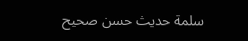سلمة حديث حسن صحيح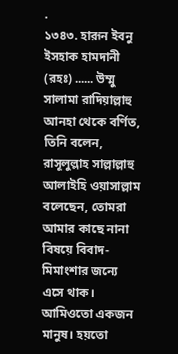.
১৩৪৩. হারূন ইবনু ইসহাক হামদানী (রহঃ) ...... উম্মু সালামা রাদিয়াল্লাহু আনহা থেকে বর্ণিত, তিনি বলেন, রাসূলুল্লাহ সাল্লাল্লাহু আলাইহি ওয়াসাল্লাম বলেছেন, তোমরা আমার কাছে নানা বিষয়ে বিবাদ-মিমাংশার জন্যে এসে থাক। আমিওতো একজন মানুষ। হয়তো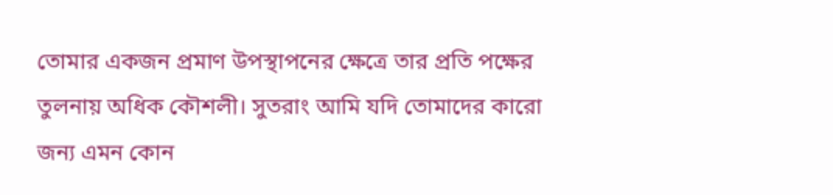তোমার একজন প্রমাণ উপস্থাপনের ক্ষেত্রে তার প্রতি পক্ষের তুলনায় অধিক কৌশলী। সুতরাং আমি যদি তোমাদের কারো জন্য এমন কোন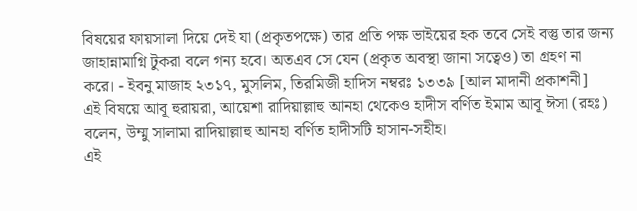বিষয়ের ফায়সালা দিয়ে দেই যা (প্রকৃতপক্ষে) তার প্রতি পক্ষ ভাইয়ের হক তবে সেই বস্তু তার জন্য জাহান্নামাগ্নি টুকরা বলে গন্য হবে। অতএব সে যেন (প্রকৃত অবস্থা জানা সত্বেও) তা গ্রহণ না করে। - ইবনু মাজাহ ২৩১৭, মুসলিম, তিরমিজী হাদিস নম্বরঃ ১৩৩৯ [আল মাদানী প্রকাশনী]
এই বিষয়ে আবূ হুরায়রা, আয়েশা রাদিয়াল্লাহু আনহা থেকেও হাদীস বর্ণিত ইমাম আবূ ঈসা (রহঃ) বলেন, উম্মু সালামা রাদিয়াল্লাহু আনহা বর্ণিত হাদীসটি হাসান-সহীহ।
এই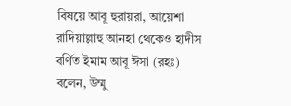বিষয়ে আবূ হুরায়রা, আয়েশা রাদিয়াল্লাহু আনহা থেকেও হাদীস বর্ণিত ইমাম আবূ ঈসা (রহঃ) বলেন, উম্মু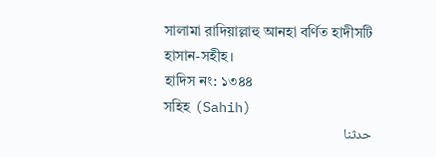সালামা রাদিয়াল্লাহু আনহা বর্ণিত হাদীসটি হাসান-সহীহ।
হাদিস নং: ১৩৪৪
সহিহ (Sahih)
حدثنا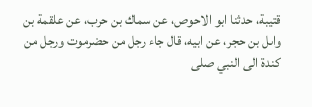قتيبة، حدثنا ابو الاحوص، عن سماك بن حرب، عن علقمة بن واىل بن حجر، عن ابيه، قال جاء رجل من حضرموت ورجل من كندة الى النبي صلى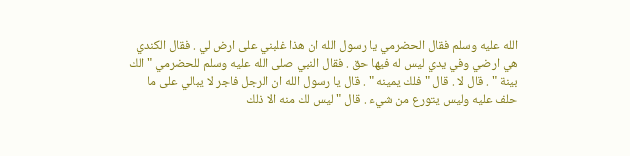الله عليه وسلم فقال الحضرمي يا رسول الله ان هذا غلبني على ارض لي . فقال الكندي هي ارضي وفي يدي ليس له فيها حق . فقال النبي صلى الله عليه وسلم للحضرمي " الك بينة " . قال لا . قال " فلك يمينه " . قال يا رسول الله ان الرجل فاجر لا يبالي على ما حلف عليه وليس يتورع من شيء . قال " ليس لك منه الا ذلك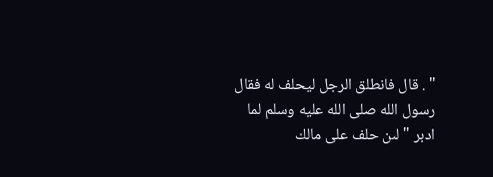" . قال فانطلق الرجل ليحلف له فقال رسول الله صلى الله عليه وسلم لما ادبر " لىن حلف على مالك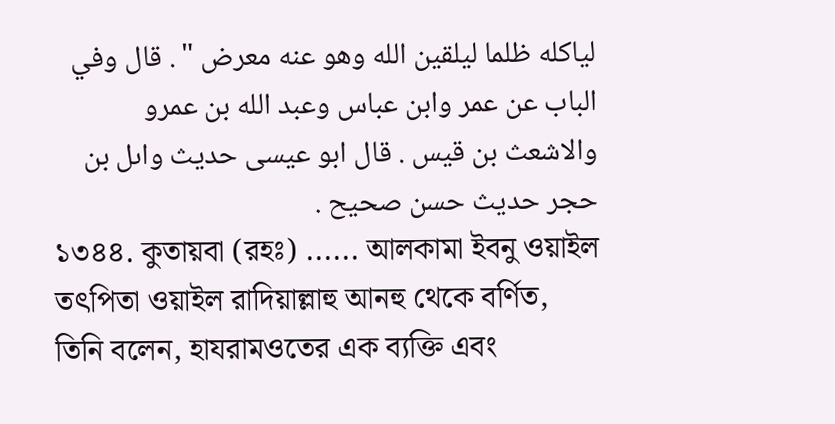لياكله ظلما ليلقين الله وهو عنه معرض " . قال وفي الباب عن عمر وابن عباس وعبد الله بن عمرو والاشعث بن قيس . قال ابو عيسى حديث واىل بن حجر حديث حسن صحيح .
১৩৪৪. কুতায়বা (রহঃ) ...... আলকামা ইবনু ওয়াইল তৎপিতা ওয়াইল রাদিয়াল্লাহু আনহু থেকে বর্ণিত, তিনি বলেন, হাযরামওতের এক ব্যক্তি এবং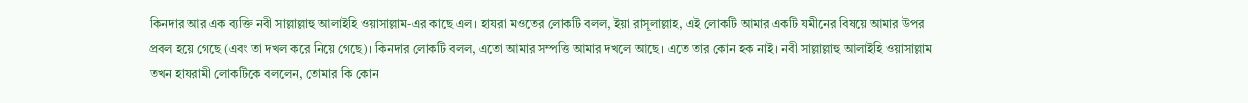কিনদার আর এক ব্যক্তি নবী সাল্লাল্লাহু আলাইহি ওয়াসাল্লাম-এর কাছে এল। হাযরা মওতের লোকটি বলল, ইয়া রাসূলাল্লাহ, এই লোকটি আমার একটি যমীনের বিষয়ে আমার উপর প্রবল হয়ে গেছে (এবং তা দখল করে নিয়ে গেছে)। কিনদার লোকটি বলল, এতো আমার সম্পত্তি আমার দখলে আছে। এতে তার কোন হক নাই। নবী সাল্লাল্লাহু আলাইহি ওয়াসাল্লাম তখন হাযরামী লোকটিকে বললেন, তোমার কি কোন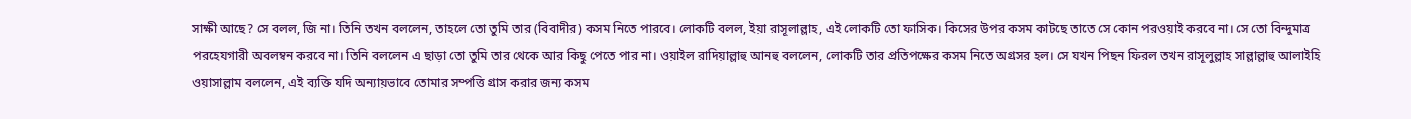সাক্ষী আছে? সে বলল, জি না। তিনি তখন বললেন, তাহলে তো তুমি তার (বিবাদীর) কসম নিতে পারবে। লোকটি বলল, ইয়া রাসূলাল্লাহ, এই লোকটি তো ফাসিক। কিসের উপর কসম কাটছে তাতে সে কোন পরওয়াই করবে না। সে তো বিন্দুমাত্র পরহেযগারী অবলম্বন করবে না। তিনি বললেন এ ছাড়া তো তুমি তার থেকে আর কিছু পেতে পার না। ওয়াইল রাদিয়াল্লাহু আনহু বললেন, লোকটি তার প্রতিপক্ষের কসম নিতে অগ্রসর হল। সে যখন পিছন ফিরল তখন রাসূলুল্লাহ সাল্লাল্লাহু আলাইহি ওয়াসাল্লাম বললেন, এই ব্যক্তি যদি অন্যায়ভাবে তোমার সম্পত্তি গ্রাস করার জন্য কসম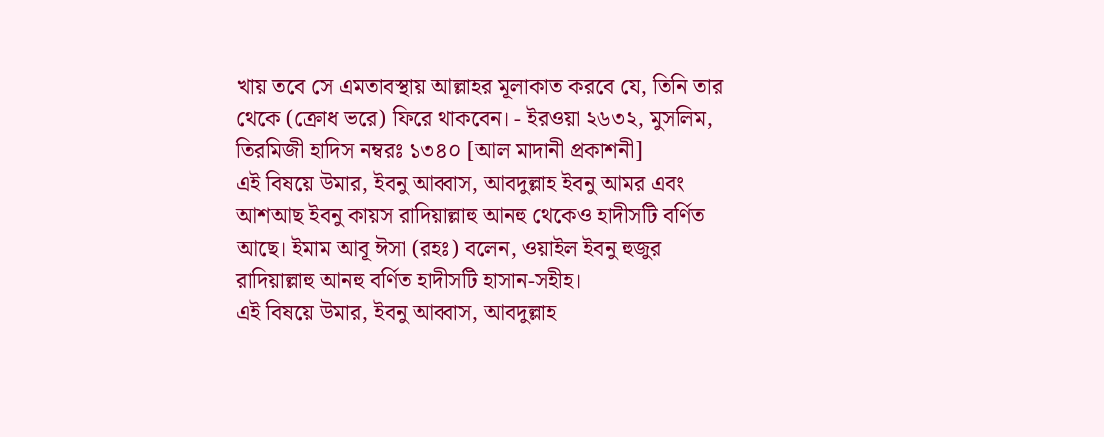খায় তবে সে এমতাবস্থায় আল্লাহর মূলাকাত করবে যে, তিনি তার থেকে (ক্রোধ ভরে) ফিরে থাকবেন। - ইরওয়া ২৬৩২, মুসলিম, তিরমিজী হাদিস নম্বরঃ ১৩৪০ [আল মাদানী প্রকাশনী]
এই বিষয়ে উমার, ইবনু আব্বাস, আবদুল্লাহ ইবনু আমর এবং আশআছ ইবনু কায়স রাদিয়াল্লাহু আনহু থেকেও হাদীসটি বর্ণিত আছে। ইমাম আবূ ঈসা (রহঃ) বলেন, ওয়াইল ইবনু হুজুর রাদিয়াল্লাহু আনহু বর্ণিত হাদীসটি হাসান-সহীহ।
এই বিষয়ে উমার, ইবনু আব্বাস, আবদুল্লাহ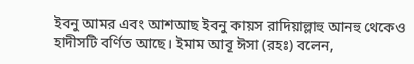ইবনু আমর এবং আশআছ ইবনু কায়স রাদিয়াল্লাহু আনহু থেকেও হাদীসটি বর্ণিত আছে। ইমাম আবূ ঈসা (রহঃ) বলেন,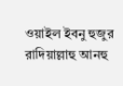ওয়াইল ইবনু হুজুর রাদিয়াল্লাহু আনহু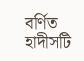বর্ণিত হাদীসটি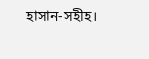হাসান-সহীহ।